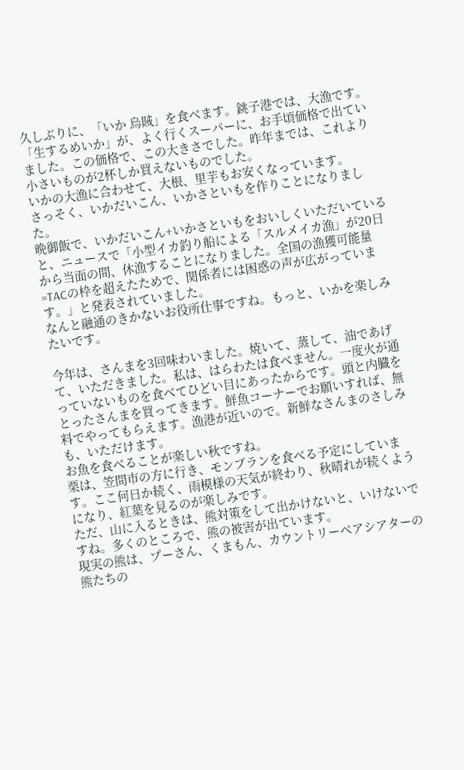久しぶりに、「いか 烏賊」を食べます。銚子港では、大漁です。「生するめいか」が、よく行くスーパーに、お手頃価格で出ていました。この価格で、この大きさでした。昨年までは、これより小さいものが2杯しか買えないものでした。
いかの大漁に合わせて、大根、里芋もお安くなっています。
さっそく、いかだいこん、いかさといもを作りことになりました。
晩御飯で、いかだいこん+いかさといもをおいしくいただいていると、ニュースで「小型イカ釣り船による「スルメイカ漁」が20日から当面の間、休漁することになりました。全国の漁獲可能量=TACの枠を超えたためで、関係者には困惑の声が広がっています。」と発表されていました。
なんと融通のきかないお役所仕事ですね。もっと、いかを楽しみたいです。

今年は、さんまを3回味わいました。焼いて、蒸して、油であげて、いただきました。私は、はらわたは食べません。一度火が通っていないものを食べてひどい目にあったからです。頭と内臓をとったさんまを買ってきます。鮮魚コーナーでお願いすれば、無料でやってもらえます。漁港が近いので。新鮮なさんまのさしみも、いただけます。
お魚を食べることが楽しい秋ですね。
栗は、笠間市の方に行き、モンブランを食べる予定にしています。ここ何日か続く、雨模様の天気が終わり、秋晴れが続くようになり、紅葉を見るのが楽しみです。
ただ、山に入るときは、熊対策をして出かけないと、いけないですね。多くのところで、熊の被害が出ています。
現実の熊は、プーさん、くまもん、カウントリーベアシアターの熊たちの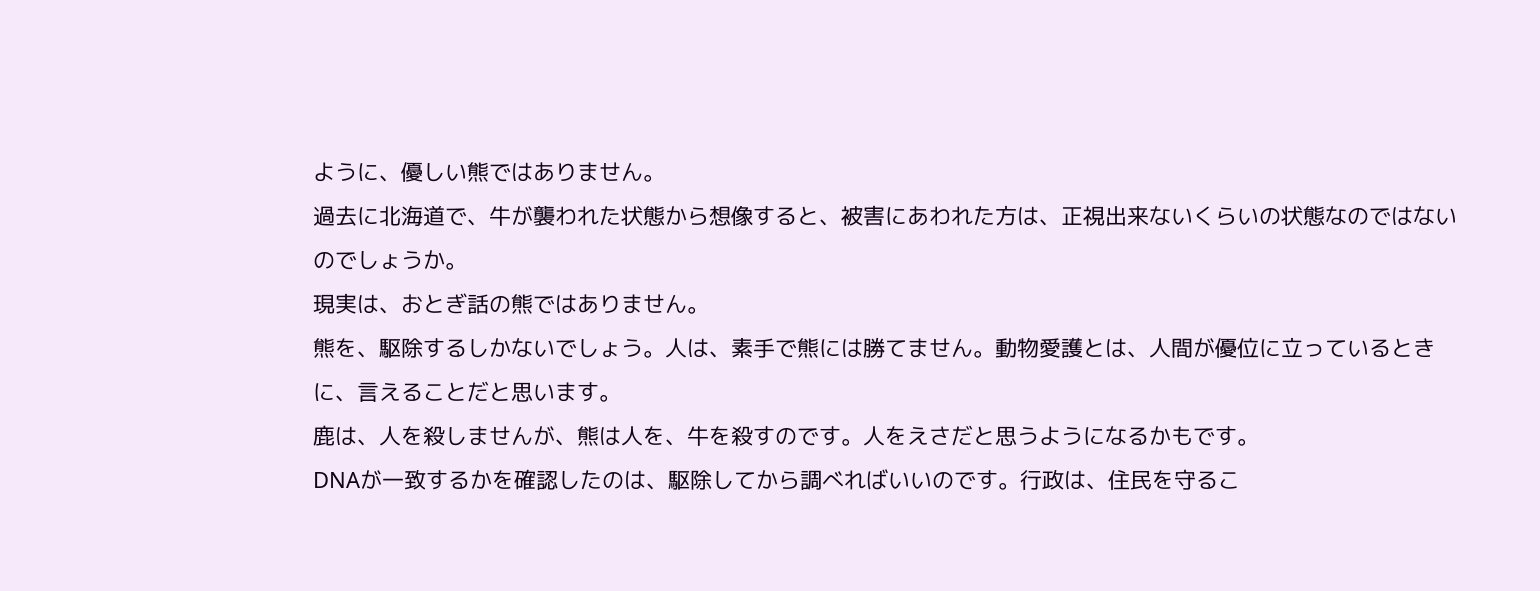ように、優しい熊ではありません。
過去に北海道で、牛が襲われた状態から想像すると、被害にあわれた方は、正視出来ないくらいの状態なのではないのでしょうか。
現実は、おとぎ話の熊ではありません。
熊を、駆除するしかないでしょう。人は、素手で熊には勝てません。動物愛護とは、人間が優位に立っているときに、言えることだと思います。
鹿は、人を殺しませんが、熊は人を、牛を殺すのです。人をえさだと思うようになるかもです。
DNAが一致するかを確認したのは、駆除してから調べればいいのです。行政は、住民を守るこ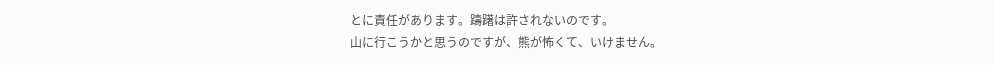とに責任があります。躊躇は許されないのです。
山に行こうかと思うのですが、熊が怖くて、いけません。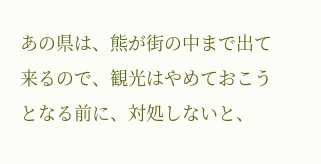あの県は、熊が街の中まで出て来るので、観光はやめておこうとなる前に、対処しないと、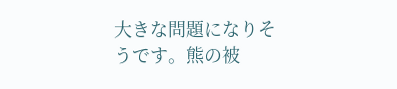大きな問題になりそうです。熊の被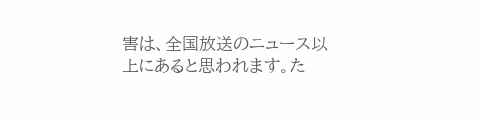害は、全国放送のニュース以上にあると思われます。た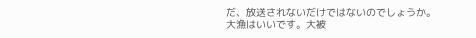だ、放送されないだけではないのでしょうか。
大漁はいいです。大被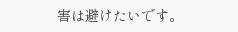害は避けたいです。